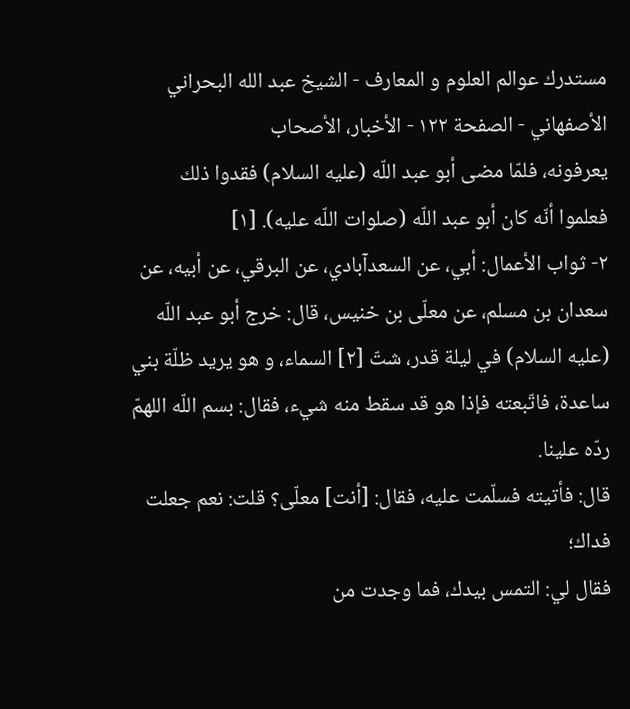مستدرك عوالم العلوم و المعارف - الشيخ عبد الله البحراني الأصفهاني - الصفحة ١٢٢ - الأخبار، الأصحاب
يعرفونه، فلمّا مضى أبو عبد اللّه (عليه السلام) فقدوا ذلك فعلموا أنّه كان أبو عبد اللّه (صلوات اللّه عليه). [١]
٢- ثواب الأعمال: أبي، عن السعدآبادي، عن البرقي، عن أبيه، عن سعدان بن مسلم، عن معلّى بن خنيس، قال: خرج أبو عبد اللّه (عليه السلام) في ليلة قدر، شتّ [٢] السماء، و هو يريد ظلّة بني ساعدة، فاتّبعته فإذا هو قد سقط منه شيء، فقال: بسم اللّه اللهمّ ردّه علينا.
قال: فأتيته فسلّمت عليه، فقال: [أنت] معلّى؟ قلت: نعم جعلت فداك؛
فقال لي: التمس بيدك، فما وجدت من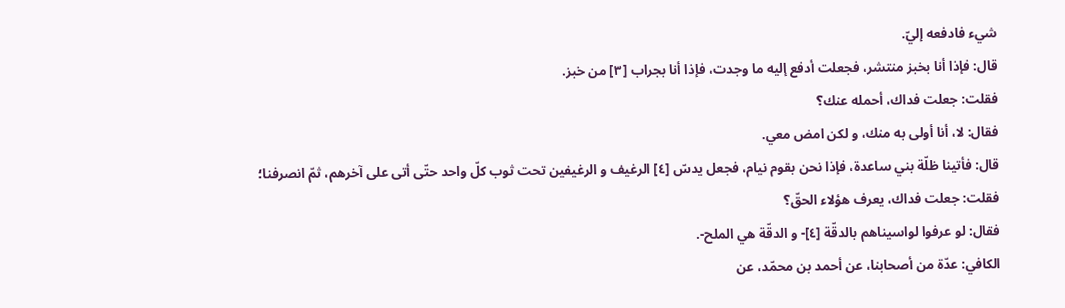شيء فادفعه إليّ.
قال: فإذا أنا بخبز منتشر، فجعلت أدفع إليه ما وجدت، فإذا أنا بجراب [٣] من خبز.
فقلت: جعلت فداك، أحمله عنك؟
فقال: لا، أنا أولى به منك، و لكن امض معي.
قال: فأتينا ظلّة بني ساعدة، فإذا نحن بقوم نيام، فجعل يدسّ [٤] الرغيف و الرغيفين تحت ثوب كلّ واحد حتّى أتى على آخرهم، ثمّ انصرفنا؛
فقلت: جعلت فداك، يعرف هؤلاء الحقّ؟
فقال: لو عرفوا لواسيناهم بالدقّة [٤]- و الدقّة هي الملح-.
الكافي: عدّة من أصحابنا، عن أحمد بن محمّد، عن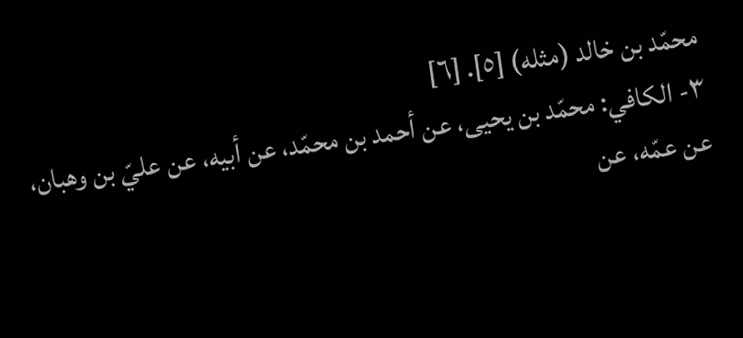محمّد بن خالد (مثله) [٥]. [٦]
٣- الكافي: محمّد بن يحيى، عن أحمد بن محمّد، عن أبيه، عن عليّ بن وهبان، عن عمّه، عن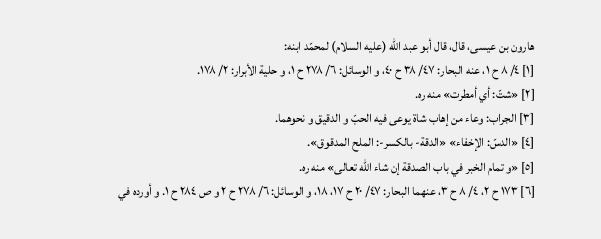هارون بن عيسى، قال، قال أبو عبد اللّه (عليه السلام) لمحمّد ابنه:
[١] ٤/ ٨ ح ١، عنه البحار: ٤٧/ ٣٨ ح ٤٠، و الوسائل: ٦/ ٢٧٨ ح ١، و حلية الأبرار: ٢/ ١٧٨.
[٢] «شتّ: أي أمطرت» منه ره.
[٣] الجراب: وعاء من إهاب شاة يوعى فيه الحبّ و الدقيق و نحوهما.
[٤] «الدسّ: الإخفاء» «الدقة- بالكسر-: الملح المدقوق».
[٥] «و تمام الخبر في باب الصدقة إن شاء اللّه تعالى» منه ره.
[٦] ١٧٣ ح ٢، ٤/ ٨ ح ٣، عنهما البحار: ٤٧/ ٢٠ ح ١٧، ١٨، و الوسائل: ٦/ ٢٧٨ ح ٢ و ص ٢٨٤ ح ١. و أورده في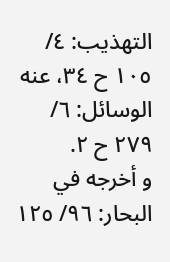التهذيب: ٤/ ١٠٥ ح ٣٤، عنه الوسائل: ٦/ ٢٧٩ ح ٢.
و أخرجه في البحار: ٩٦/ ١٢٥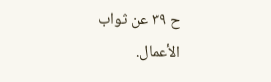ح ٣٩ عن ثواب الأعمال.